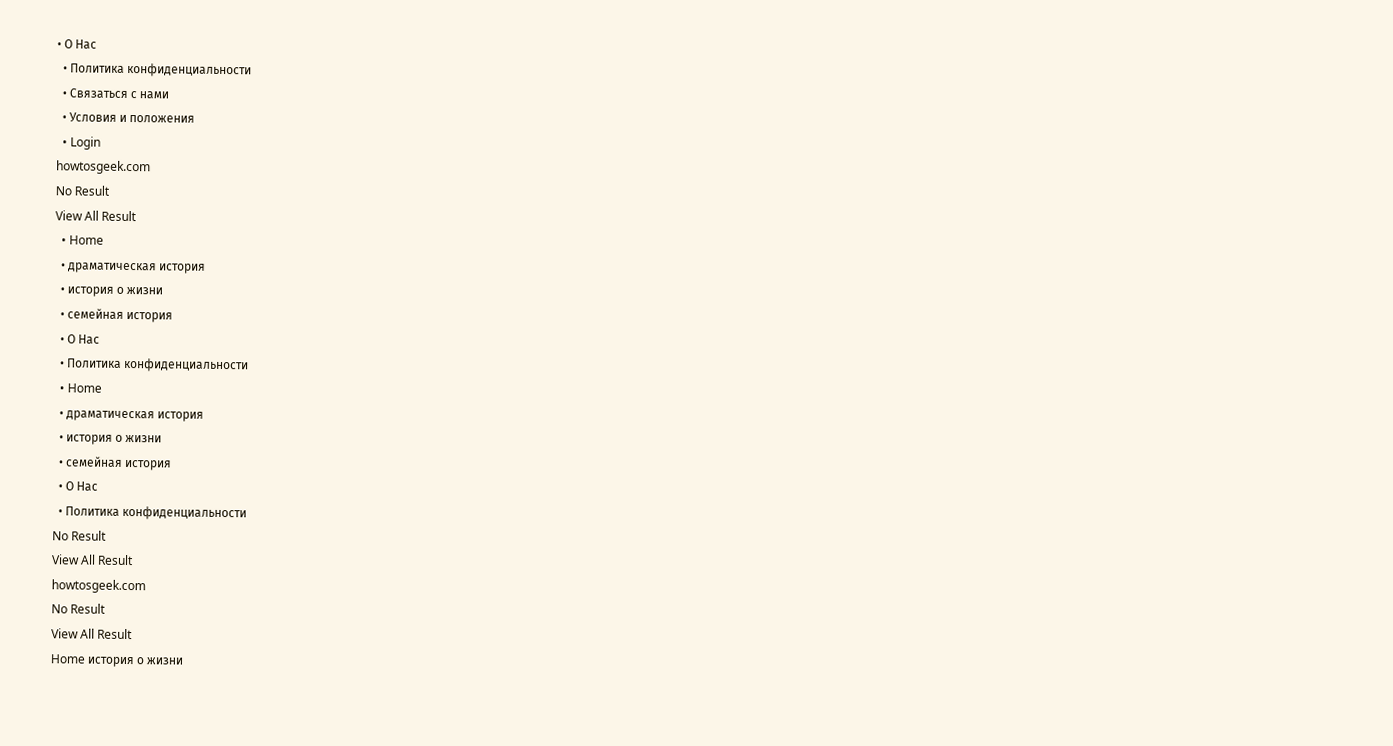• О Нас
  • Политика конфиденциальности
  • Связаться с нами
  • Условия и положения
  • Login
howtosgeek.com
No Result
View All Result
  • Home
  • драматическая история
  • история о жизни
  • семейная история
  • О Нас
  • Политика конфиденциальности
  • Home
  • драматическая история
  • история о жизни
  • семейная история
  • О Нас
  • Политика конфиденциальности
No Result
View All Result
howtosgeek.com
No Result
View All Result
Home история о жизни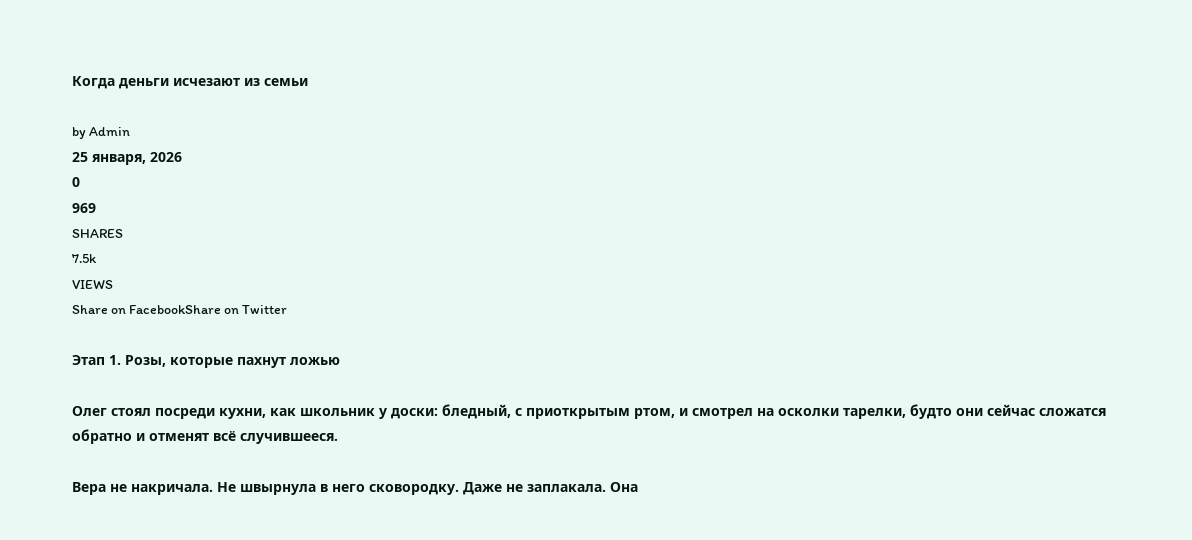Когда деньги исчезают из семьи

by Admin
25 января, 2026
0
969
SHARES
7.5k
VIEWS
Share on FacebookShare on Twitter

Этап 1. Розы, которые пахнут ложью

Олег стоял посреди кухни, как школьник у доски: бледный, с приоткрытым ртом, и смотрел на осколки тарелки, будто они сейчас сложатся обратно и отменят всё случившееся.

Вера не накричала. Не швырнула в него сковородку. Даже не заплакала. Она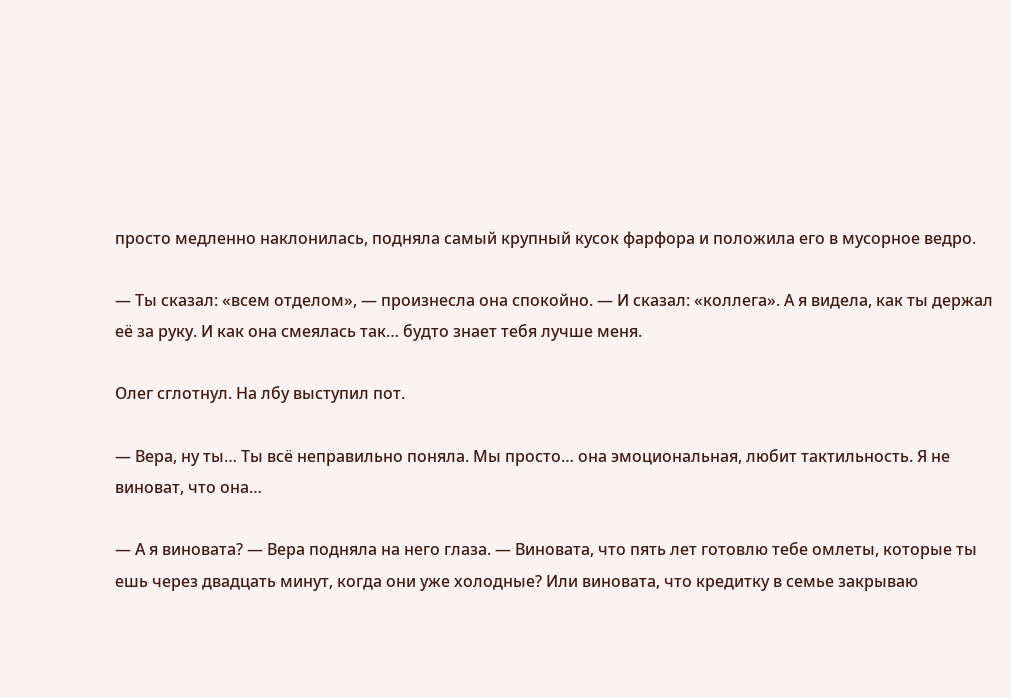просто медленно наклонилась, подняла самый крупный кусок фарфора и положила его в мусорное ведро.

— Ты сказал: «всем отделом», — произнесла она спокойно. — И сказал: «коллега». А я видела, как ты держал её за руку. И как она смеялась так… будто знает тебя лучше меня.

Олег сглотнул. На лбу выступил пот.

— Вера, ну ты… Ты всё неправильно поняла. Мы просто… она эмоциональная, любит тактильность. Я не виноват, что она…

— А я виновата? — Вера подняла на него глаза. — Виновата, что пять лет готовлю тебе омлеты, которые ты ешь через двадцать минут, когда они уже холодные? Или виновата, что кредитку в семье закрываю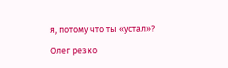я, потому что ты «устал»?

Олег резко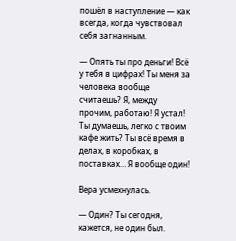пошёл в наступление — как всегда, когда чувствовал себя загнанным.

— Опять ты про деньги! Всё у тебя в цифрах! Ты меня за человека вообще считаешь? Я, между прочим, работаю! Я устал! Ты думаешь, легко с твоим кафе жить? Ты всё время в делах, в коробках, в поставках… Я вообще один!

Вера усмехнулась.

— Один? Ты сегодня, кажется, не один был.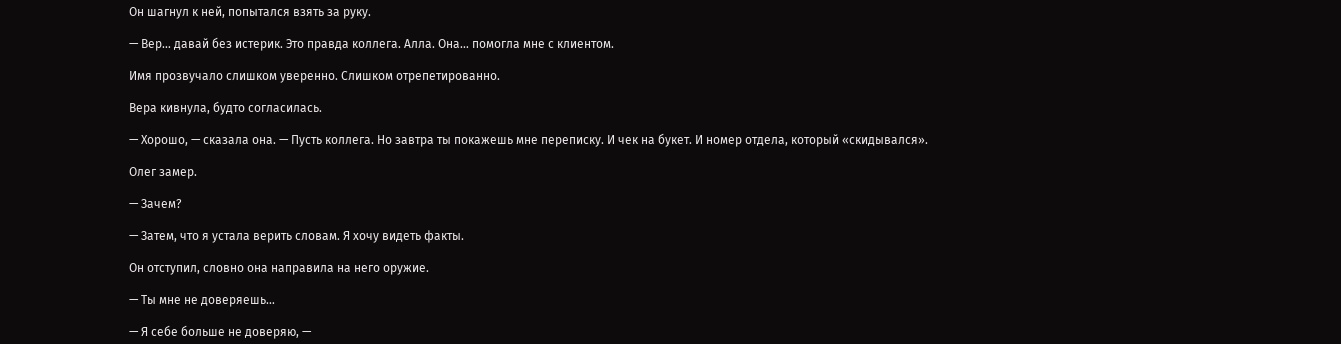Он шагнул к ней, попытался взять за руку.

— Вер… давай без истерик. Это правда коллега. Алла. Она… помогла мне с клиентом.

Имя прозвучало слишком уверенно. Слишком отрепетированно.

Вера кивнула, будто согласилась.

— Хорошо, — сказала она. — Пусть коллега. Но завтра ты покажешь мне переписку. И чек на букет. И номер отдела, который «скидывался».

Олег замер.

— Зачем?

— Затем, что я устала верить словам. Я хочу видеть факты.

Он отступил, словно она направила на него оружие.

— Ты мне не доверяешь…

— Я себе больше не доверяю, —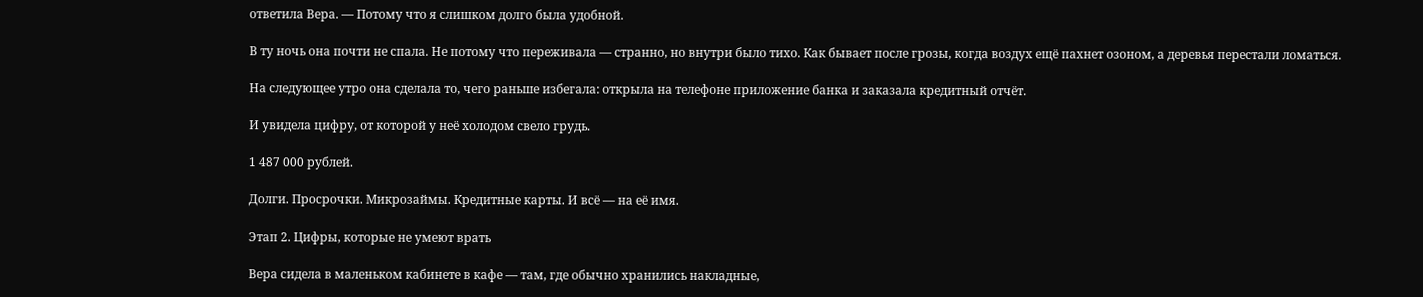ответила Вера. — Потому что я слишком долго была удобной.

В ту ночь она почти не спала. Не потому что переживала — странно, но внутри было тихо. Как бывает после грозы, когда воздух ещё пахнет озоном, а деревья перестали ломаться.

На следующее утро она сделала то, чего раньше избегала: открыла на телефоне приложение банка и заказала кредитный отчёт.

И увидела цифру, от которой у неё холодом свело грудь.

1 487 000 рублей.

Долги. Просрочки. Микрозаймы. Кредитные карты. И всё — на её имя.

Этап 2. Цифры, которые не умеют врать

Вера сидела в маленьком кабинете в кафе — там, где обычно хранились накладные,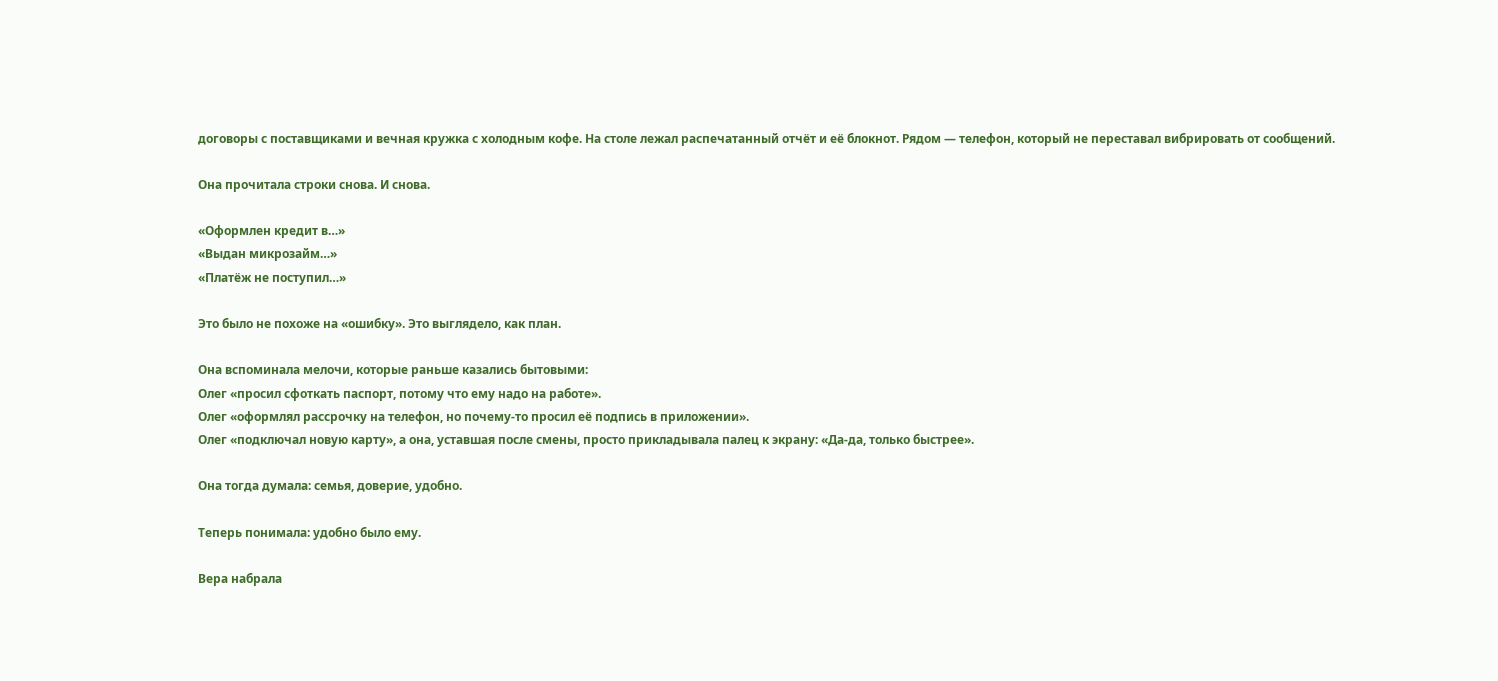договоры с поставщиками и вечная кружка с холодным кофе. На столе лежал распечатанный отчёт и её блокнот. Рядом — телефон, который не переставал вибрировать от сообщений.

Она прочитала строки снова. И снова.

«Оформлен кредит в…»
«Выдан микрозайм…»
«Платёж не поступил…»

Это было не похоже на «ошибку». Это выглядело, как план.

Она вспоминала мелочи, которые раньше казались бытовыми:
Олег «просил сфоткать паспорт, потому что ему надо на работе».
Олег «оформлял рассрочку на телефон, но почему-то просил её подпись в приложении».
Олег «подключал новую карту», а она, уставшая после смены, просто прикладывала палец к экрану: «Да-да, только быстрее».

Она тогда думала: семья, доверие, удобно.

Теперь понимала: удобно было ему.

Вера набрала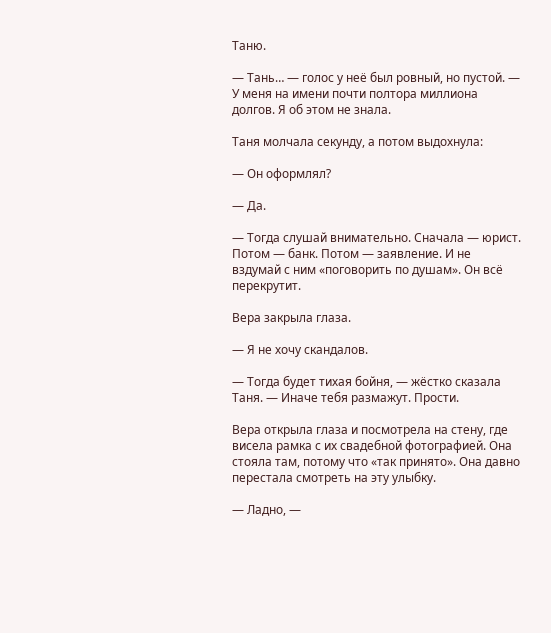Таню.

— Тань… — голос у неё был ровный, но пустой. — У меня на имени почти полтора миллиона долгов. Я об этом не знала.

Таня молчала секунду, а потом выдохнула:

— Он оформлял?

— Да.

— Тогда слушай внимательно. Сначала — юрист. Потом — банк. Потом — заявление. И не вздумай с ним «поговорить по душам». Он всё перекрутит.

Вера закрыла глаза.

— Я не хочу скандалов.

— Тогда будет тихая бойня, — жёстко сказала Таня. — Иначе тебя размажут. Прости.

Вера открыла глаза и посмотрела на стену, где висела рамка с их свадебной фотографией. Она стояла там, потому что «так принято». Она давно перестала смотреть на эту улыбку.

— Ладно, —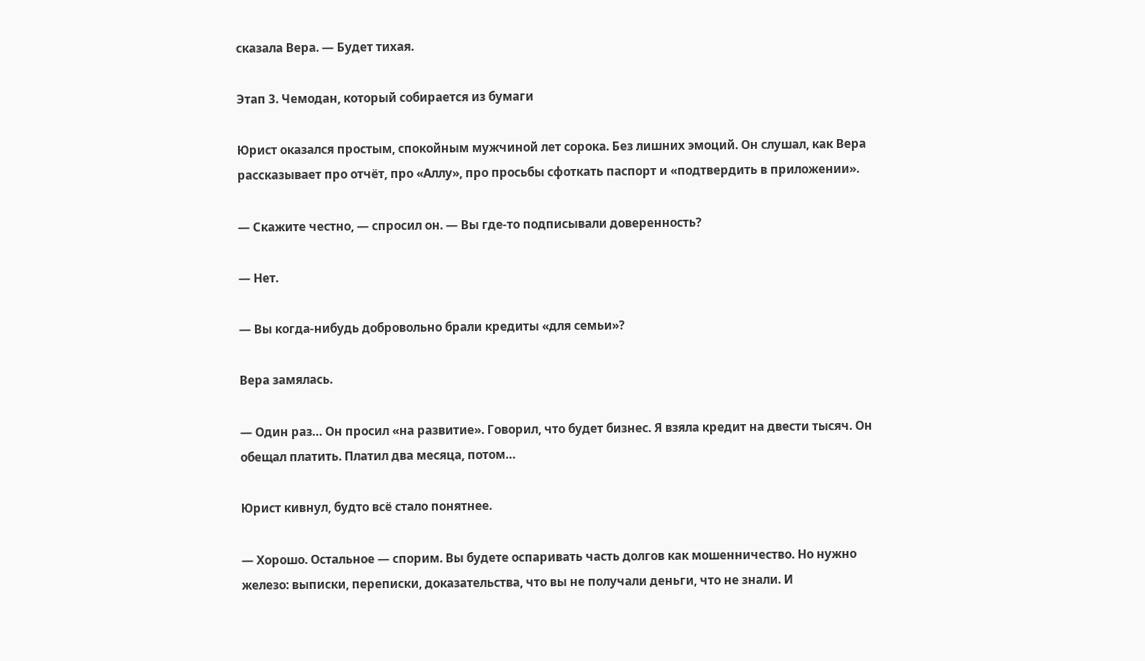сказала Вера. — Будет тихая.

Этап 3. Чемодан, который собирается из бумаги

Юрист оказался простым, спокойным мужчиной лет сорока. Без лишних эмоций. Он слушал, как Вера рассказывает про отчёт, про «Аллу», про просьбы сфоткать паспорт и «подтвердить в приложении».

— Скажите честно, — спросил он. — Вы где-то подписывали доверенность?

— Нет.

— Вы когда-нибудь добровольно брали кредиты «для семьи»?

Вера замялась.

— Один раз… Он просил «на развитие». Говорил, что будет бизнес. Я взяла кредит на двести тысяч. Он обещал платить. Платил два месяца, потом…

Юрист кивнул, будто всё стало понятнее.

— Хорошо. Остальное — спорим. Вы будете оспаривать часть долгов как мошенничество. Но нужно железо: выписки, переписки, доказательства, что вы не получали деньги, что не знали. И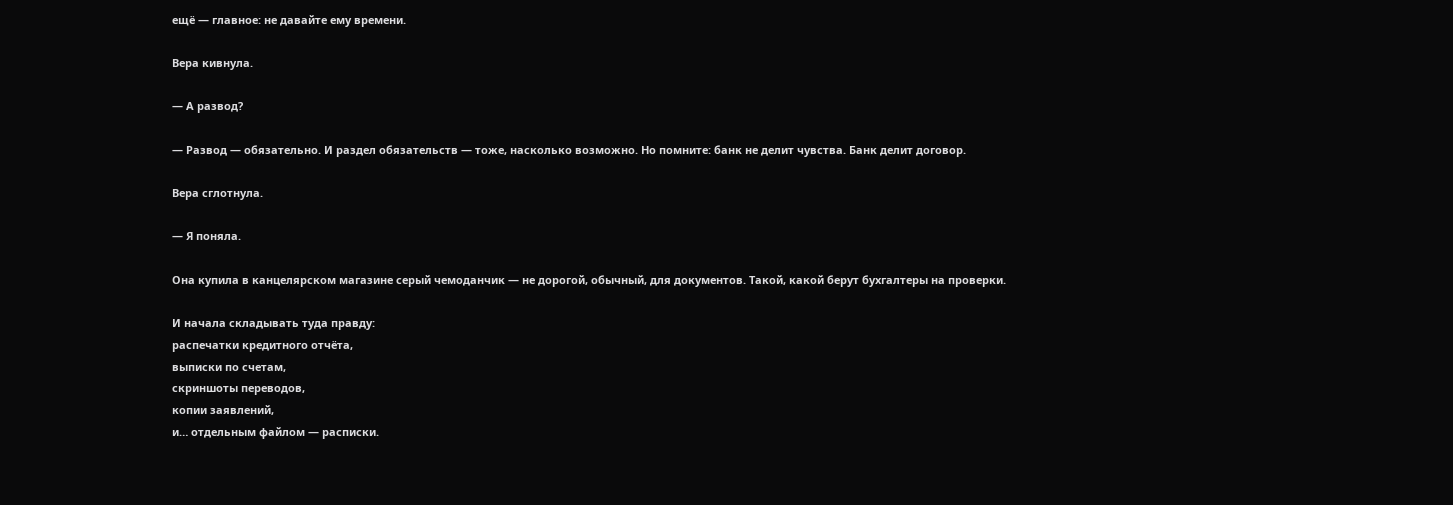ещё — главное: не давайте ему времени.

Вера кивнула.

— А развод?

— Развод — обязательно. И раздел обязательств — тоже, насколько возможно. Но помните: банк не делит чувства. Банк делит договор.

Вера сглотнула.

— Я поняла.

Она купила в канцелярском магазине серый чемоданчик — не дорогой, обычный, для документов. Такой, какой берут бухгалтеры на проверки.

И начала складывать туда правду:
распечатки кредитного отчёта,
выписки по счетам,
скриншоты переводов,
копии заявлений,
и… отдельным файлом — расписки.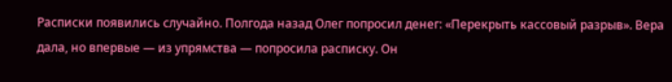Расписки появились случайно. Полгода назад Олег попросил денег: «Перекрыть кассовый разрыв». Вера дала, но впервые — из упрямства — попросила расписку. Он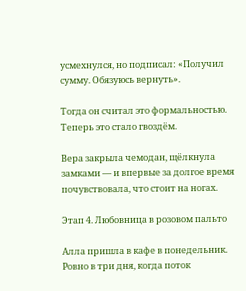усмехнулся, но подписал: «Получил сумму. Обязуюсь вернуть».

Тогда он считал это формальностью.
Теперь это стало гвоздём.

Вера закрыла чемодан, щёлкнула замками — и впервые за долгое время почувствовала, что стоит на ногах.

Этап 4. Любовница в розовом пальто

Алла пришла в кафе в понедельник. Ровно в три дня, когда поток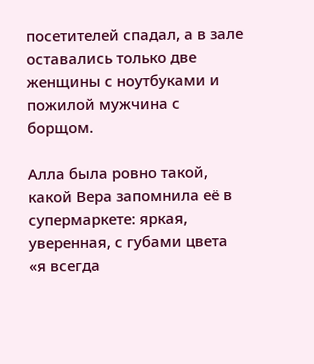посетителей спадал, а в зале оставались только две женщины с ноутбуками и пожилой мужчина с борщом.

Алла была ровно такой, какой Вера запомнила её в супермаркете: яркая, уверенная, с губами цвета «я всегда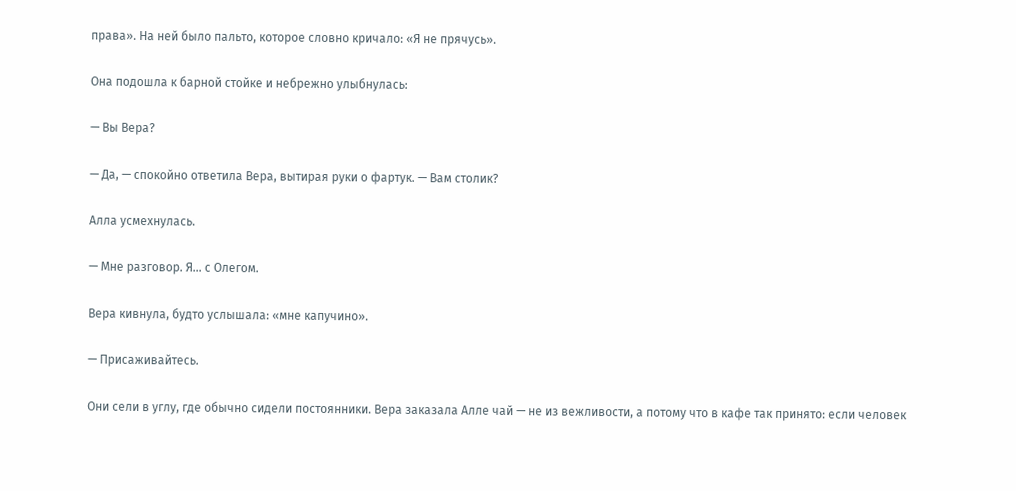права». На ней было пальто, которое словно кричало: «Я не прячусь».

Она подошла к барной стойке и небрежно улыбнулась:

— Вы Вера?

— Да, — спокойно ответила Вера, вытирая руки о фартук. — Вам столик?

Алла усмехнулась.

— Мне разговор. Я… с Олегом.

Вера кивнула, будто услышала: «мне капучино».

— Присаживайтесь.

Они сели в углу, где обычно сидели постоянники. Вера заказала Алле чай — не из вежливости, а потому что в кафе так принято: если человек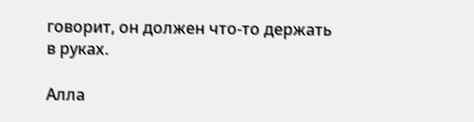говорит, он должен что-то держать в руках.

Алла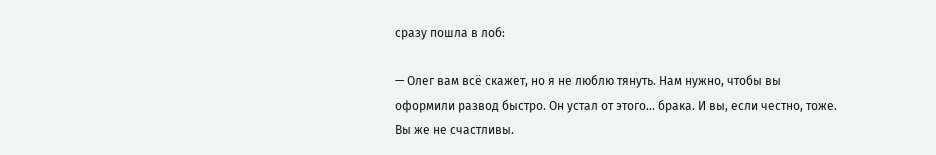сразу пошла в лоб:

— Олег вам всё скажет, но я не люблю тянуть. Нам нужно, чтобы вы оформили развод быстро. Он устал от этого… брака. И вы, если честно, тоже. Вы же не счастливы.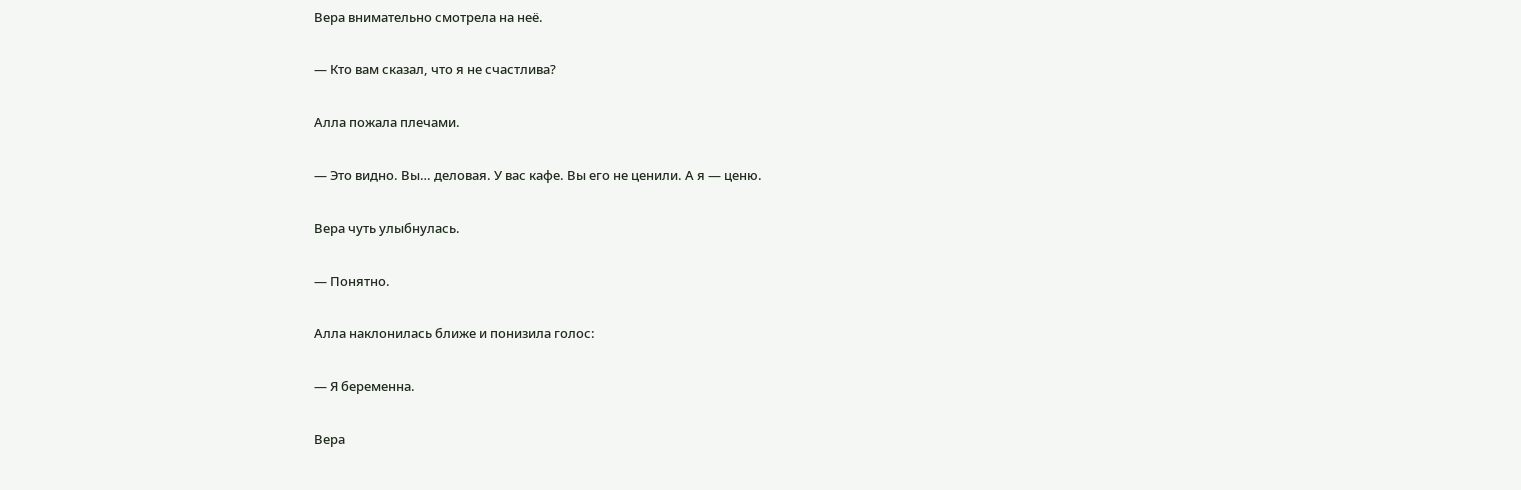Вера внимательно смотрела на неё.

— Кто вам сказал, что я не счастлива?

Алла пожала плечами.

— Это видно. Вы… деловая. У вас кафе. Вы его не ценили. А я — ценю.

Вера чуть улыбнулась.

— Понятно.

Алла наклонилась ближе и понизила голос:

— Я беременна.

Вера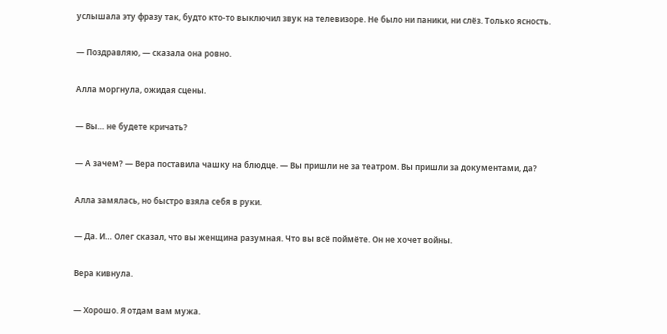услышала эту фразу так, будто кто-то выключил звук на телевизоре. Не было ни паники, ни слёз. Только ясность.

— Поздравляю, — сказала она ровно.

Алла моргнула, ожидая сцены.

— Вы… не будете кричать?

— А зачем? — Вера поставила чашку на блюдце. — Вы пришли не за театром. Вы пришли за документами, да?

Алла замялась, но быстро взяла себя в руки.

— Да. И… Олег сказал, что вы женщина разумная. Что вы всё поймёте. Он не хочет войны.

Вера кивнула.

— Хорошо. Я отдам вам мужа.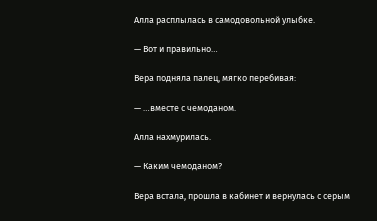Алла расплылась в самодовольной улыбке.

— Вот и правильно…

Вера подняла палец, мягко перебивая:

— …вместе с чемоданом.

Алла нахмурилась.

— Каким чемоданом?

Вера встала, прошла в кабинет и вернулась с серым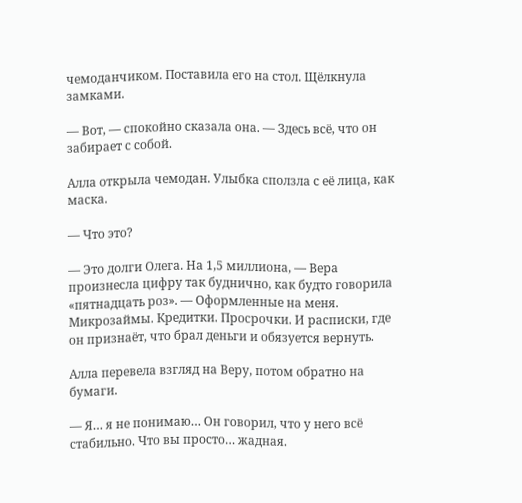чемоданчиком. Поставила его на стол. Щёлкнула замками.

— Вот, — спокойно сказала она. — Здесь всё, что он забирает с собой.

Алла открыла чемодан. Улыбка сползла с её лица, как маска.

— Что это?

— Это долги Олега. На 1,5 миллиона, — Вера произнесла цифру так буднично, как будто говорила «пятнадцать роз». — Оформленные на меня. Микрозаймы. Кредитки. Просрочки. И расписки, где он признаёт, что брал деньги и обязуется вернуть.

Алла перевела взгляд на Веру, потом обратно на бумаги.

— Я… я не понимаю… Он говорил, что у него всё стабильно. Что вы просто… жадная.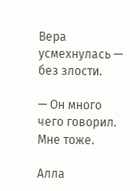Вера усмехнулась — без злости.

— Он много чего говорил. Мне тоже.

Алла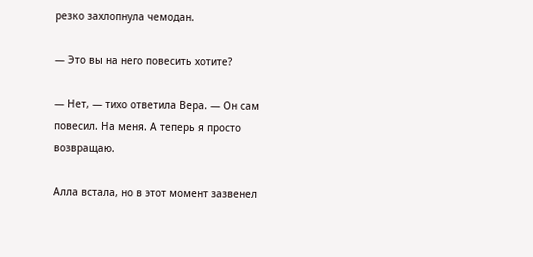резко захлопнула чемодан.

— Это вы на него повесить хотите?

— Нет, — тихо ответила Вера. — Он сам повесил. На меня. А теперь я просто возвращаю.

Алла встала, но в этот момент зазвенел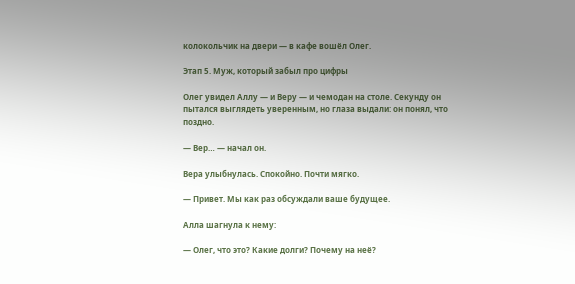колокольчик на двери — в кафе вошёл Олег.

Этап 5. Муж, который забыл про цифры

Олег увидел Аллу — и Веру — и чемодан на столе. Секунду он пытался выглядеть уверенным, но глаза выдали: он понял, что поздно.

— Вер… — начал он.

Вера улыбнулась. Спокойно. Почти мягко.

— Привет. Мы как раз обсуждали ваше будущее.

Алла шагнула к нему:

— Олег, что это? Какие долги? Почему на неё?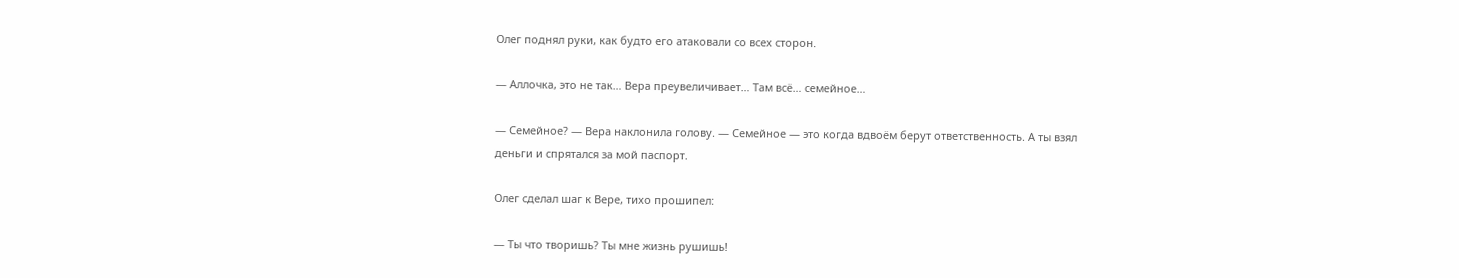Олег поднял руки, как будто его атаковали со всех сторон.

— Аллочка, это не так… Вера преувеличивает… Там всё… семейное…

— Семейное? — Вера наклонила голову. — Семейное — это когда вдвоём берут ответственность. А ты взял деньги и спрятался за мой паспорт.

Олег сделал шаг к Вере, тихо прошипел:

— Ты что творишь? Ты мне жизнь рушишь!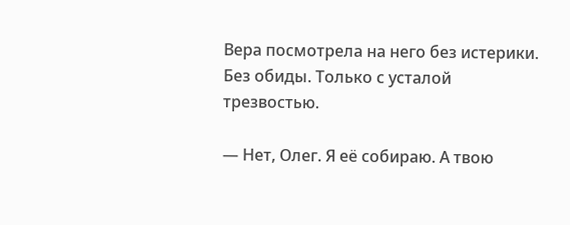Вера посмотрела на него без истерики. Без обиды. Только с усталой трезвостью.

— Нет, Олег. Я её собираю. А твою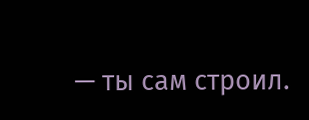— ты сам строил.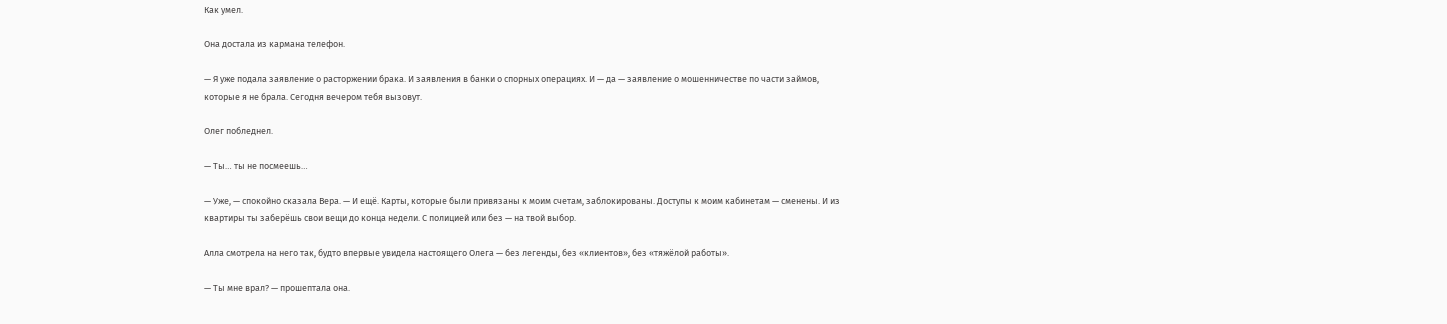Как умел.

Она достала из кармана телефон.

— Я уже подала заявление о расторжении брака. И заявления в банки о спорных операциях. И — да — заявление о мошенничестве по части займов, которые я не брала. Сегодня вечером тебя вызовут.

Олег побледнел.

— Ты… ты не посмеешь…

— Уже, — спокойно сказала Вера. — И ещё. Карты, которые были привязаны к моим счетам, заблокированы. Доступы к моим кабинетам — сменены. И из квартиры ты заберёшь свои вещи до конца недели. С полицией или без — на твой выбор.

Алла смотрела на него так, будто впервые увидела настоящего Олега — без легенды, без «клиентов», без «тяжёлой работы».

— Ты мне врал? — прошептала она.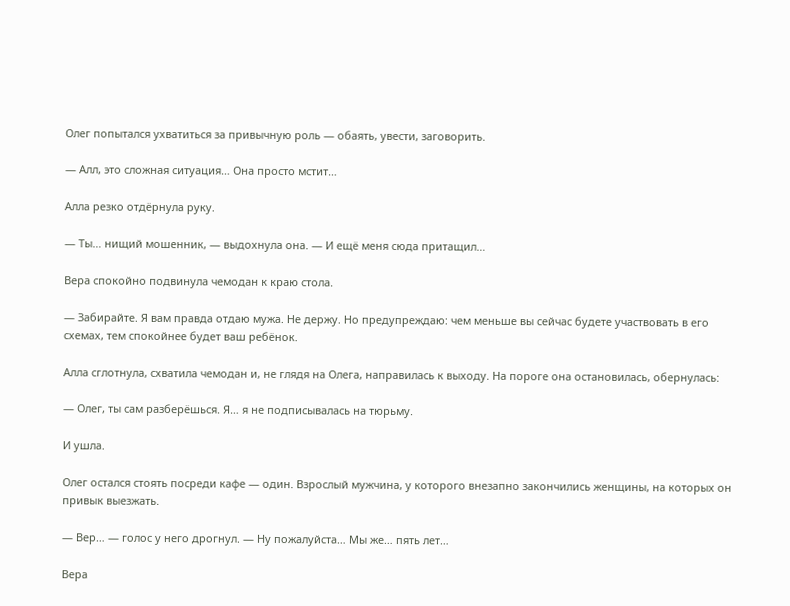Олег попытался ухватиться за привычную роль — обаять, увести, заговорить.

— Алл, это сложная ситуация… Она просто мстит…

Алла резко отдёрнула руку.

— Ты… нищий мошенник, — выдохнула она. — И ещё меня сюда притащил…

Вера спокойно подвинула чемодан к краю стола.

— Забирайте. Я вам правда отдаю мужа. Не держу. Но предупреждаю: чем меньше вы сейчас будете участвовать в его схемах, тем спокойнее будет ваш ребёнок.

Алла сглотнула, схватила чемодан и, не глядя на Олега, направилась к выходу. На пороге она остановилась, обернулась:

— Олег, ты сам разберёшься. Я… я не подписывалась на тюрьму.

И ушла.

Олег остался стоять посреди кафе — один. Взрослый мужчина, у которого внезапно закончились женщины, на которых он привык выезжать.

— Вер… — голос у него дрогнул. — Ну пожалуйста… Мы же… пять лет…

Вера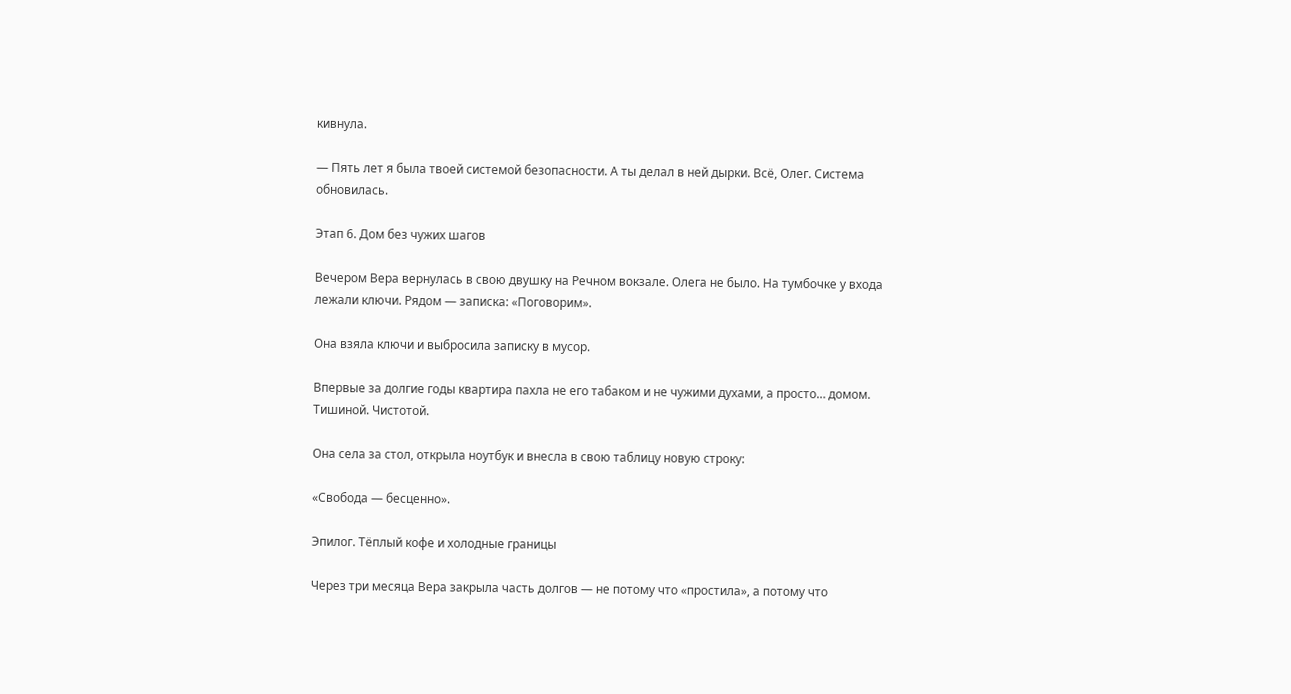кивнула.

— Пять лет я была твоей системой безопасности. А ты делал в ней дырки. Всё, Олег. Система обновилась.

Этап 6. Дом без чужих шагов

Вечером Вера вернулась в свою двушку на Речном вокзале. Олега не было. На тумбочке у входа лежали ключи. Рядом — записка: «Поговорим».

Она взяла ключи и выбросила записку в мусор.

Впервые за долгие годы квартира пахла не его табаком и не чужими духами, а просто… домом. Тишиной. Чистотой.

Она села за стол, открыла ноутбук и внесла в свою таблицу новую строку:

«Свобода — бесценно».

Эпилог. Тёплый кофе и холодные границы

Через три месяца Вера закрыла часть долгов — не потому что «простила», а потому что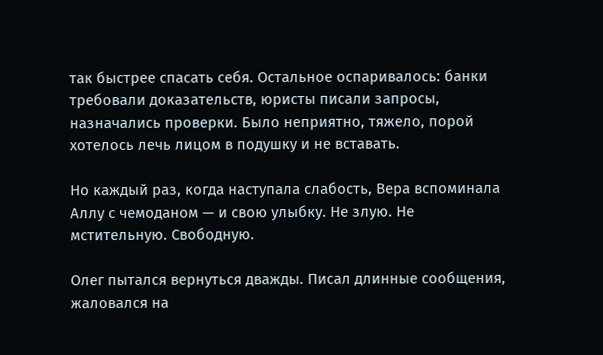так быстрее спасать себя. Остальное оспаривалось: банки требовали доказательств, юристы писали запросы, назначались проверки. Было неприятно, тяжело, порой хотелось лечь лицом в подушку и не вставать.

Но каждый раз, когда наступала слабость, Вера вспоминала Аллу с чемоданом — и свою улыбку. Не злую. Не мстительную. Свободную.

Олег пытался вернуться дважды. Писал длинные сообщения, жаловался на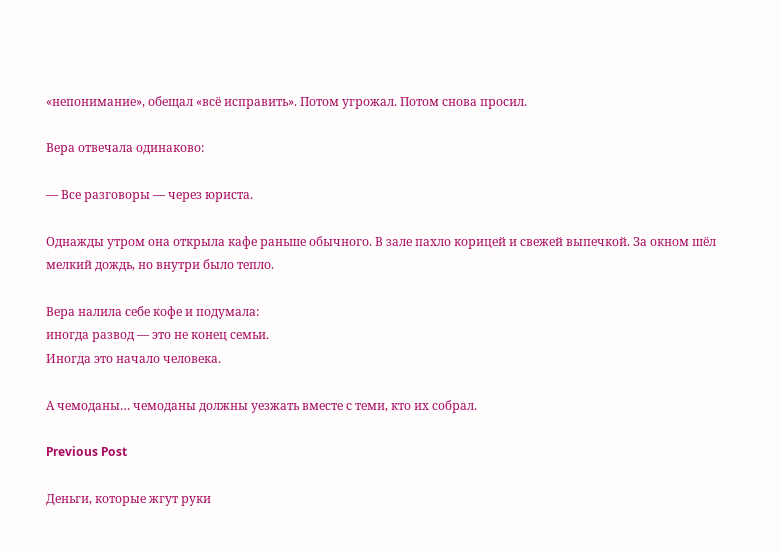«непонимание», обещал «всё исправить». Потом угрожал. Потом снова просил.

Вера отвечала одинаково:

— Все разговоры — через юриста.

Однажды утром она открыла кафе раньше обычного. В зале пахло корицей и свежей выпечкой. За окном шёл мелкий дождь, но внутри было тепло.

Вера налила себе кофе и подумала:
иногда развод — это не конец семьи.
Иногда это начало человека.

А чемоданы… чемоданы должны уезжать вместе с теми, кто их собрал.

Previous Post

Деньги, которые жгут руки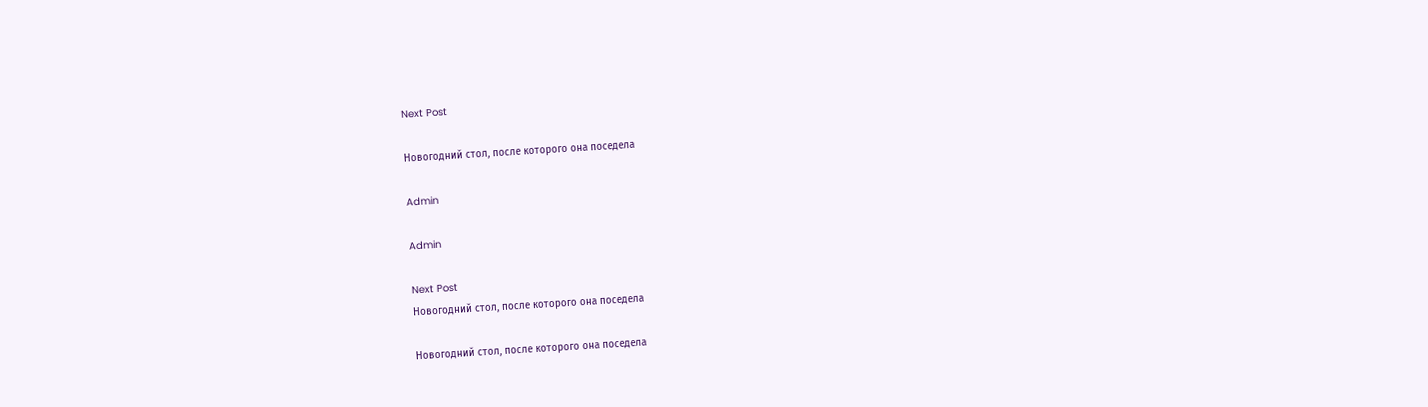Next Post

Новогодний стол, после которого она поседела

Admin

Admin

Next Post
Новогодний стол, после которого она поседела

Новогодний стол, после которого она поседела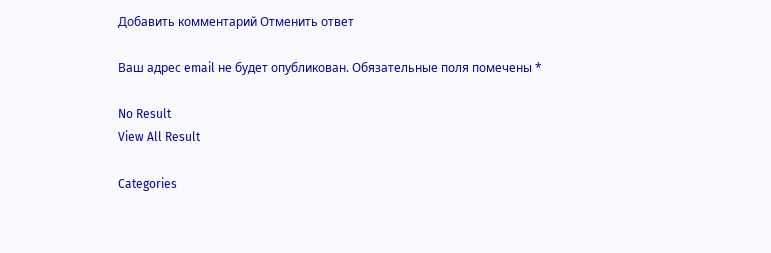Добавить комментарий Отменить ответ

Ваш адрес email не будет опубликован. Обязательные поля помечены *

No Result
View All Result

Categories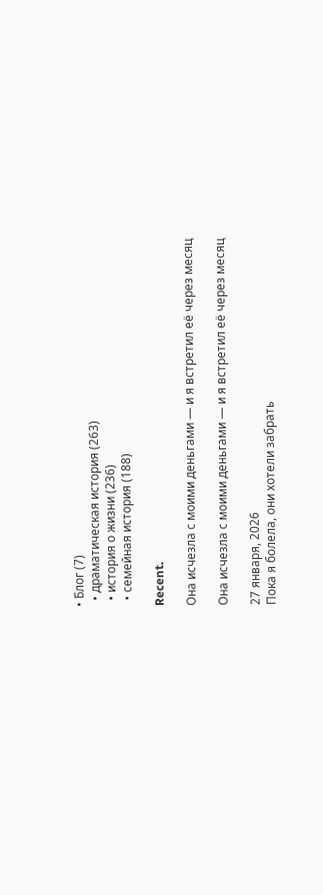• Блог (7)
  • драматическая история (263)
  • история о жизни (236)
  • семейная история (188)

Recent.

Она исчезла с моими деньгами — и я встретил её через месяц

Она исчезла с моими деньгами — и я встретил её через месяц

27 января, 2026
Пока я болела, они хотели забрать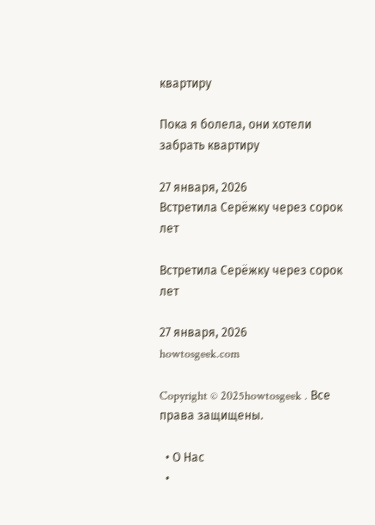квартиру

Пока я болела, они хотели забрать квартиру

27 января, 2026
Встретила Серёжку через сорок лет

Встретила Серёжку через сорок лет

27 января, 2026
howtosgeek.com

Copyright © 2025howtosgeek . Все права защищены.

  • О Нас
  •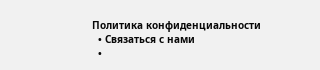Политика конфиденциальности
  • Связаться с нами
  •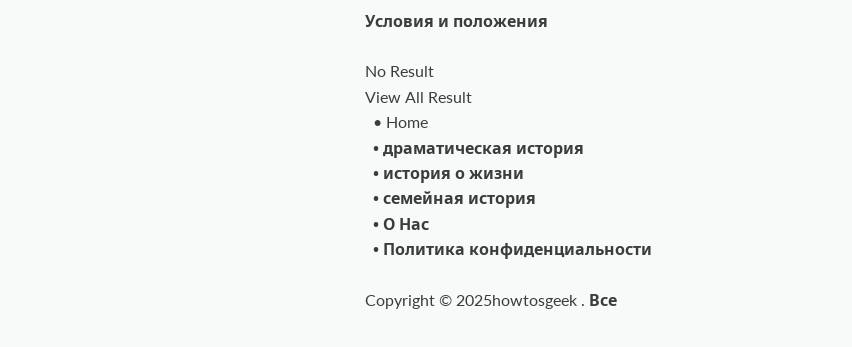Условия и положения

No Result
View All Result
  • Home
  • драматическая история
  • история о жизни
  • семейная история
  • О Нас
  • Политика конфиденциальности

Copyright © 2025howtosgeek . Все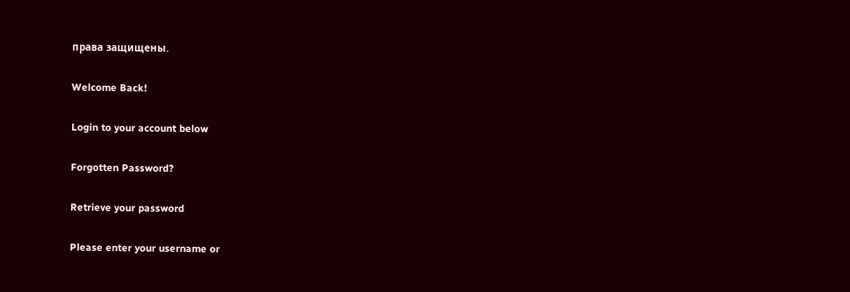права защищены.

Welcome Back!

Login to your account below

Forgotten Password?

Retrieve your password

Please enter your username or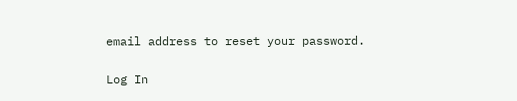email address to reset your password.

Log In